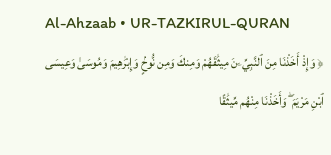Al-Ahzaab • UR-TAZKIRUL-QURAN
﴿ وَإِذْ أَخَذْنَا مِنَ ٱلنَّبِيِّۦنَ مِيثَٰقَهُمْ وَمِنكَ وَمِن نُّوحٍۢ وَإِبْرَٰهِيمَ وَمُوسَىٰ وَعِيسَى ٱبْنِ مَرْيَمَ ۖ وَأَخَذْنَا مِنْهُم مِّيثَٰقًا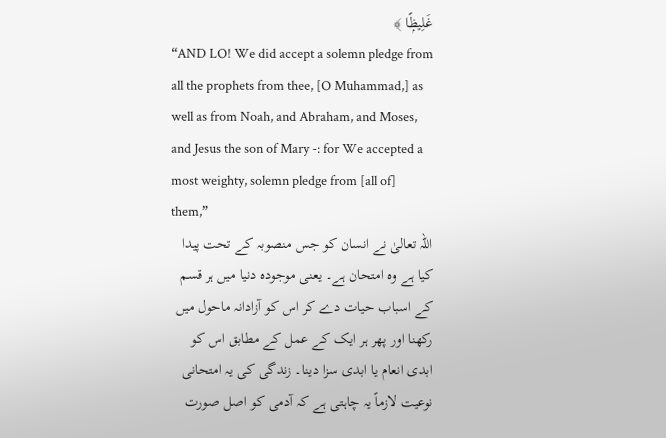غَلِيظًۭا ﴾
“AND LO! We did accept a solemn pledge from all the prophets from thee, [O Muhammad,] as well as from Noah, and Abraham, and Moses, and Jesus the son of Mary -: for We accepted a most weighty, solemn pledge from [all of] them,”
اللہ تعالیٰ نے انسان کو جس منصوبہ کے تحت پیدا کیا ہے وہ امتحان ہے۔ یعنی موجودہ دنیا میں ہر قسم کے اسباب حیات دے کر اس کو آزادانہ ماحول میں رکھنا اور پھر ہر ایک کے عمل کے مطابق اس کو ابدی انعام یا ابدی سزا دینا۔ زندگی کی یہ امتحانی نوعیت لازماً یہ چاہتی ہے کہ آدمی کو اصل صورت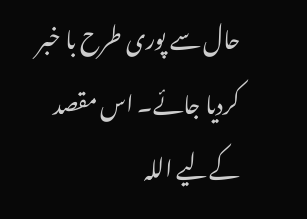حال سے پوری طرح با خبر کردیا جائے۔ اس مقصد کےلیے اللہ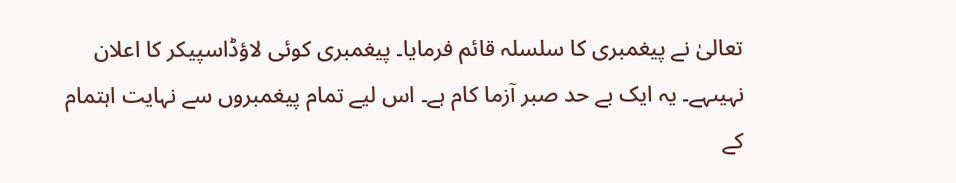تعالیٰ نے پیغمبری کا سلسلہ قائم فرمایا۔ پیغمبری کوئی لاؤڈاسپیکر کا اعلان نہیںہے۔ یہ ایک بے حد صبر آزما کام ہے۔ اس ليے تمام پیغمبروں سے نہایت اہتمام کے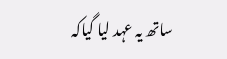ساتھ یہ عہد لیا گیاکہ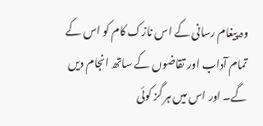وہ پیغام رسانی کے اس نازک کام کو اس کے تمام آداب اور تقاضوں کے ساتھ انجام دیں گے۔ اور اس میں ہر گز کوئی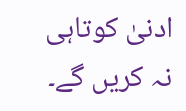ادنیٰ کوتاہی نہ کریں گے۔